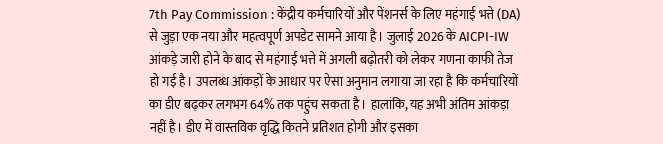7th Pay Commission : केंद्रीय कर्मचारियों और पेंशनर्स के लिए महंगाई भत्ते (DA) से जुड़ा एक नया और महत्वपूर्ण अपडेट सामने आया है। जुलाई 2026 के AICPI-IW आंकड़े जारी होने के बाद से महंगाई भत्ते में अगली बढ़ोतरी को लेकर गणना काफी तेज हो गई है। उपलब्ध आंकड़ों के आधार पर ऐसा अनुमान लगाया जा रहा है कि कर्मचारियों का डीए बढ़कर लगभग 64% तक पहुंच सकता है। हालांकि, यह अभी अंतिम आंकड़ा नहीं है। डीए में वास्तविक वृद्धि कितने प्रतिशत होगी और इसका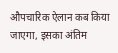औपचारिक ऐलान कब किया जाएगा, इसका अंतिम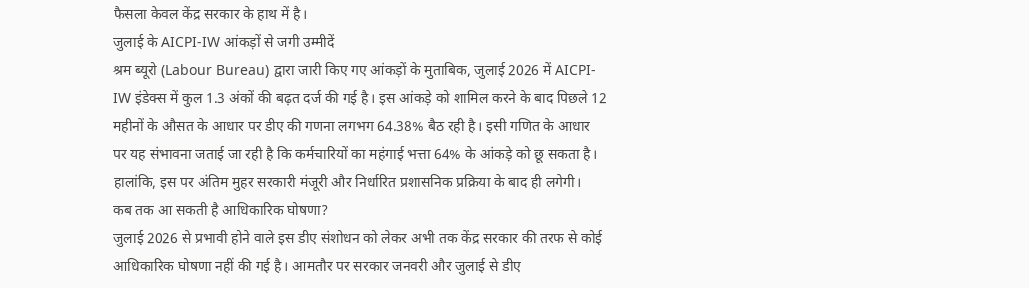फैसला केवल केंद्र सरकार के हाथ में है।
जुलाई के AICPI-IW आंकड़ों से जगी उम्मीदें
श्रम ब्यूरो (Labour Bureau) द्वारा जारी किए गए आंकड़ों के मुताबिक, जुलाई 2026 में AICPI-IW इंडेक्स में कुल 1.3 अंकों की बढ़त दर्ज की गई है। इस आंकड़े को शामिल करने के बाद पिछले 12 महीनों के औसत के आधार पर डीए की गणना लगभग 64.38% बैठ रही है। इसी गणित के आधार पर यह संभावना जताई जा रही है कि कर्मचारियों का महंगाई भत्ता 64% के आंकड़े को छू सकता है। हालांकि, इस पर अंतिम मुहर सरकारी मंजूरी और निर्धारित प्रशासनिक प्रक्रिया के बाद ही लगेगी।
कब तक आ सकती है आधिकारिक घोषणा?
जुलाई 2026 से प्रभावी होने वाले इस डीए संशोधन को लेकर अभी तक केंद्र सरकार की तरफ से कोई आधिकारिक घोषणा नहीं की गई है। आमतौर पर सरकार जनवरी और जुलाई से डीए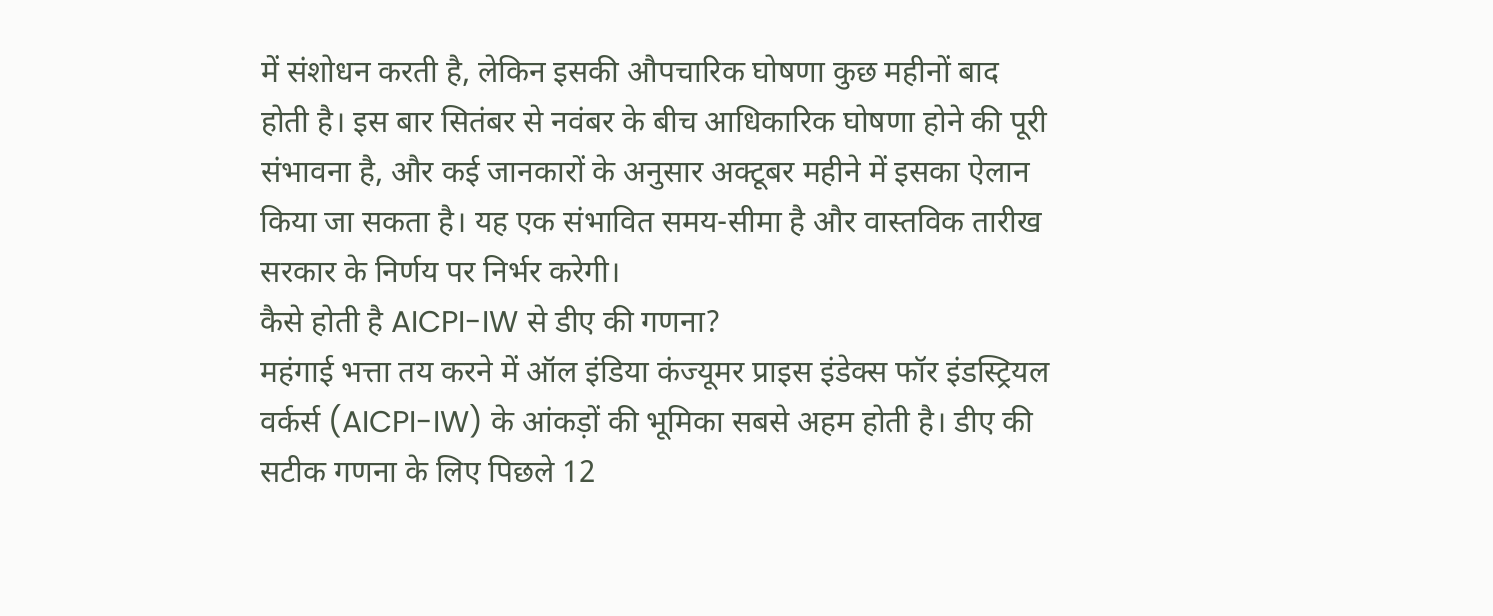में संशोधन करती है, लेकिन इसकी औपचारिक घोषणा कुछ महीनों बाद होती है। इस बार सितंबर से नवंबर के बीच आधिकारिक घोषणा होने की पूरी संभावना है, और कई जानकारों के अनुसार अक्टूबर महीने में इसका ऐलान किया जा सकता है। यह एक संभावित समय-सीमा है और वास्तविक तारीख सरकार के निर्णय पर निर्भर करेगी।
कैसे होती है AICPI-IW से डीए की गणना?
महंगाई भत्ता तय करने में ऑल इंडिया कंज्यूमर प्राइस इंडेक्स फॉर इंडस्ट्रियल वर्कर्स (AICPI-IW) के आंकड़ों की भूमिका सबसे अहम होती है। डीए की सटीक गणना के लिए पिछले 12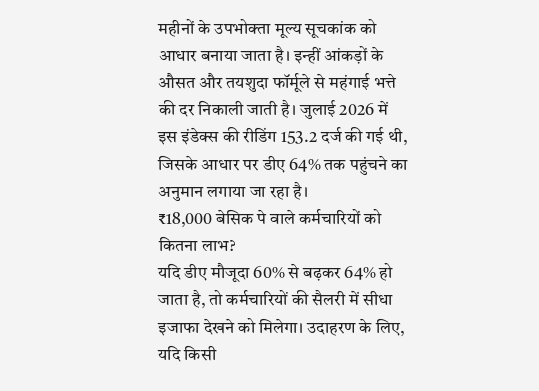महीनों के उपभोक्ता मूल्य सूचकांक को आधार बनाया जाता है। इन्हीं आंकड़ों के औसत और तयशुदा फॉर्मूले से महंगाई भत्ते की दर निकाली जाती है। जुलाई 2026 में इस इंडेक्स की रीडिंग 153.2 दर्ज की गई थी, जिसके आधार पर डीए 64% तक पहुंचने का अनुमान लगाया जा रहा है।
₹18,000 बेसिक पे वाले कर्मचारियों को कितना लाभ?
यदि डीए मौजूदा 60% से बढ़कर 64% हो जाता है, तो कर्मचारियों की सैलरी में सीधा इजाफा देखने को मिलेगा। उदाहरण के लिए, यदि किसी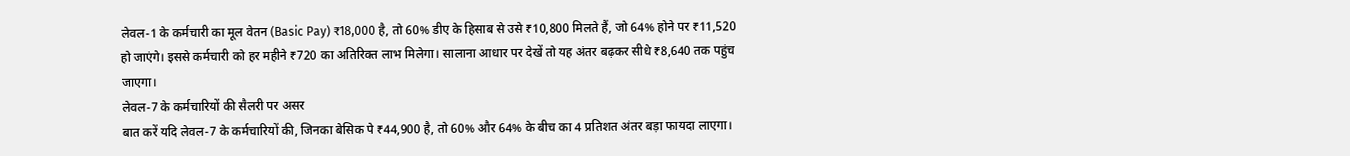लेवल-1 के कर्मचारी का मूल वेतन (Basic Pay) ₹18,000 है, तो 60% डीए के हिसाब से उसे ₹10,800 मिलते हैं, जो 64% होने पर ₹11,520 हो जाएंगे। इससे कर्मचारी को हर महीने ₹720 का अतिरिक्त लाभ मिलेगा। सालाना आधार पर देखें तो यह अंतर बढ़कर सीधे ₹8,640 तक पहुंच जाएगा।
लेवल-7 के कर्मचारियों की सैलरी पर असर
बात करें यदि लेवल-7 के कर्मचारियों की, जिनका बेसिक पे ₹44,900 है, तो 60% और 64% के बीच का 4 प्रतिशत अंतर बड़ा फायदा लाएगा।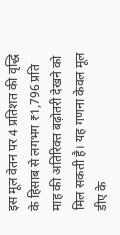इस मूल वेतन पर 4 प्रतिशत की वृद्धि के हिसाब से लगभग ₹1,796 प्रति माह की अतिरिक्त बढ़ोतरी देखने को मिल सकती है। यह गणना केवल मूल डीए के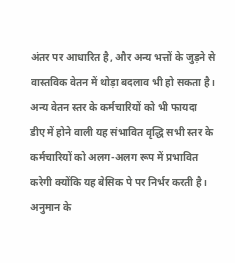अंतर पर आधारित है, और अन्य भत्तों के जुड़ने से वास्तविक वेतन में थोड़ा बदलाव भी हो सकता है।
अन्य वेतन स्तर के कर्मचारियों को भी फायदा
डीए में होने वाली यह संभावित वृद्धि सभी स्तर के कर्मचारियों को अलग-अलग रूप में प्रभावित करेगी क्योंकि यह बेसिक पे पर निर्भर करती है। अनुमान के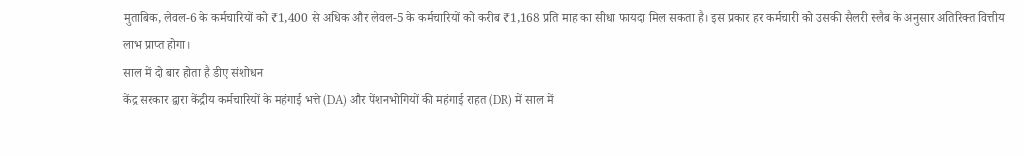मुताबिक, लेवल-6 के कर्मचारियों को ₹1,400 से अधिक और लेवल-5 के कर्मचारियों को करीब ₹1,168 प्रति माह का सीधा फायदा मिल सकता है। इस प्रकार हर कर्मचारी को उसकी सैलरी स्लैब के अनुसार अतिरिक्त वित्तीय लाभ प्राप्त होगा।
साल में दो बार होता है डीए संशोधन
केंद्र सरकार द्वारा केंद्रीय कर्मचारियों के महंगाई भत्ते (DA) और पेंशनभोगियों की महंगाई राहत (DR) में साल में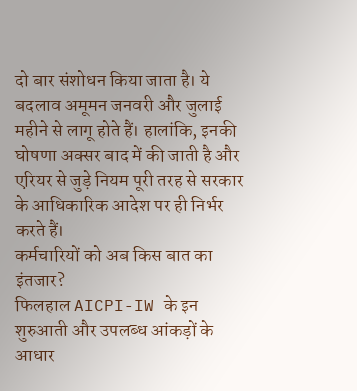दो बार संशोधन किया जाता है। ये बदलाव अमूमन जनवरी और जुलाई महीने से लागू होते हैं। हालांकि, इनकी घोषणा अक्सर बाद में की जाती है और एरियर से जुड़े नियम पूरी तरह से सरकार के आधिकारिक आदेश पर ही निर्भर करते हैं।
कर्मचारियों को अब किस बात का इंतजार?
फिलहाल AICPI-IW के इन शुरुआती और उपलब्ध आंकड़ों के आधार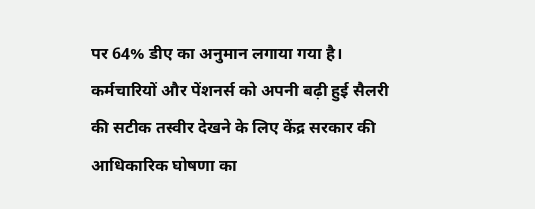पर 64% डीए का अनुमान लगाया गया है। कर्मचारियों और पेंशनर्स को अपनी बढ़ी हुई सैलरी की सटीक तस्वीर देखने के लिए केंद्र सरकार की आधिकारिक घोषणा का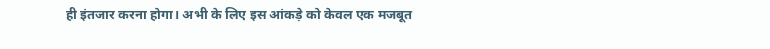ही इंतजार करना होगा। अभी के लिए इस आंकड़े को केवल एक मजबूत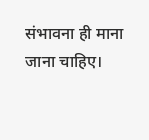संभावना ही माना जाना चाहिए।